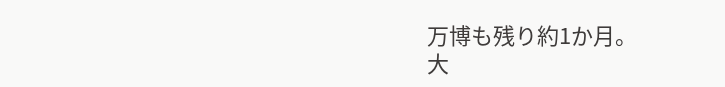万博も残り約1か月。
大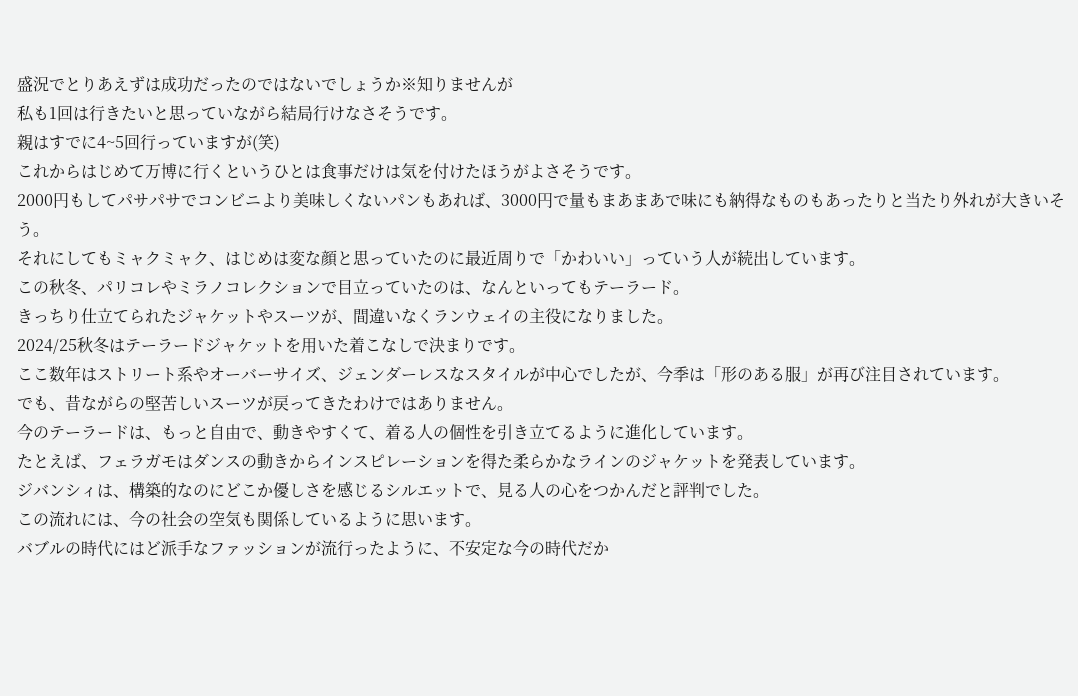盛況でとりあえずは成功だったのではないでしょうか※知りませんが
私も1回は行きたいと思っていながら結局行けなさそうです。
親はすでに4~5回行っていますが(笑)
これからはじめて万博に行くというひとは食事だけは気を付けたほうがよさそうです。
2000円もしてパサパサでコンビニより美味しくないパンもあれば、3000円で量もまあまあで味にも納得なものもあったりと当たり外れが大きいそう。
それにしてもミャクミャク、はじめは変な顔と思っていたのに最近周りで「かわいい」っていう人が続出しています。
この秋冬、パリコレやミラノコレクションで目立っていたのは、なんといってもテーラード。
きっちり仕立てられたジャケットやスーツが、間違いなくランウェイの主役になりました。
2024/25秋冬はテーラードジャケットを用いた着こなしで決まりです。
ここ数年はストリート系やオーバーサイズ、ジェンダーレスなスタイルが中心でしたが、今季は「形のある服」が再び注目されています。
でも、昔ながらの堅苦しいスーツが戻ってきたわけではありません。
今のテーラードは、もっと自由で、動きやすくて、着る人の個性を引き立てるように進化しています。
たとえば、フェラガモはダンスの動きからインスピレーションを得た柔らかなラインのジャケットを発表しています。
ジバンシィは、構築的なのにどこか優しさを感じるシルエットで、見る人の心をつかんだと評判でした。
この流れには、今の社会の空気も関係しているように思います。
バブルの時代にはど派手なファッションが流行ったように、不安定な今の時代だか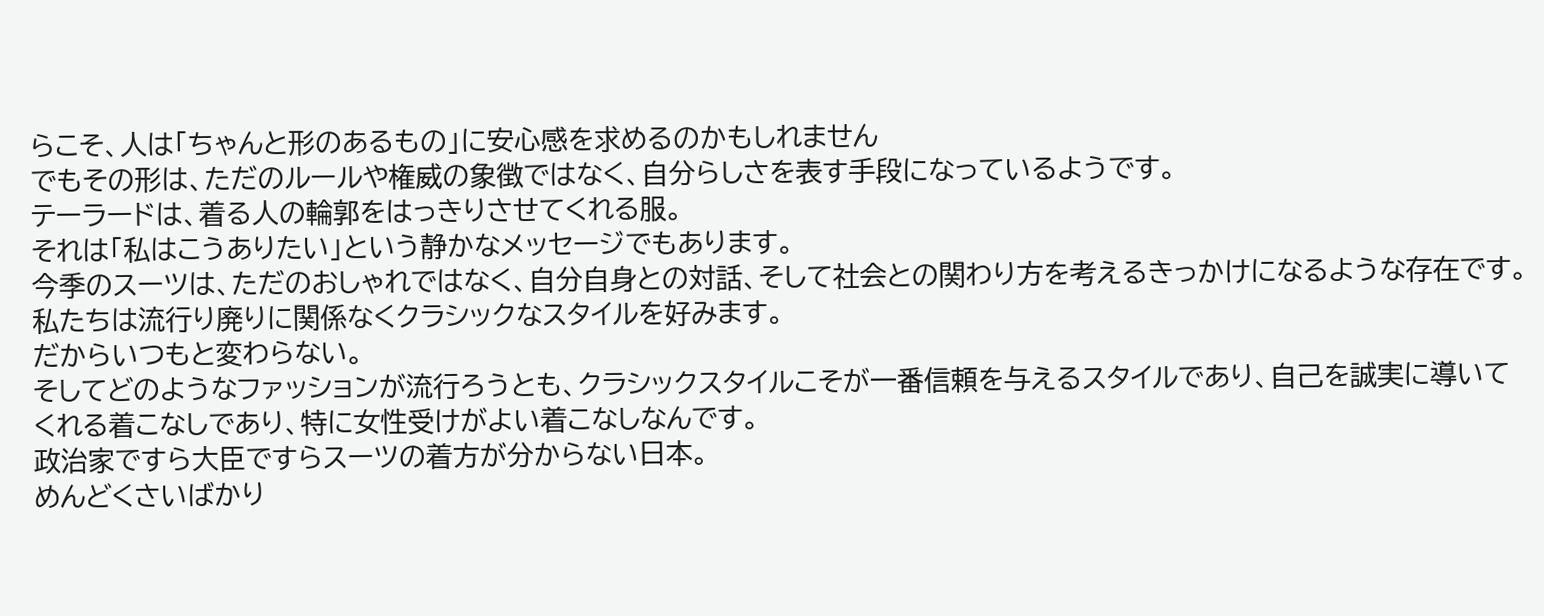らこそ、人は「ちゃんと形のあるもの」に安心感を求めるのかもしれません
でもその形は、ただのルールや権威の象徴ではなく、自分らしさを表す手段になっているようです。
テーラードは、着る人の輪郭をはっきりさせてくれる服。
それは「私はこうありたい」という静かなメッセージでもあります。
今季のスーツは、ただのおしゃれではなく、自分自身との対話、そして社会との関わり方を考えるきっかけになるような存在です。
私たちは流行り廃りに関係なくクラシックなスタイルを好みます。
だからいつもと変わらない。
そしてどのようなファッションが流行ろうとも、クラシックスタイルこそが一番信頼を与えるスタイルであり、自己を誠実に導いてくれる着こなしであり、特に女性受けがよい着こなしなんです。
政治家ですら大臣ですらスーツの着方が分からない日本。
めんどくさいばかり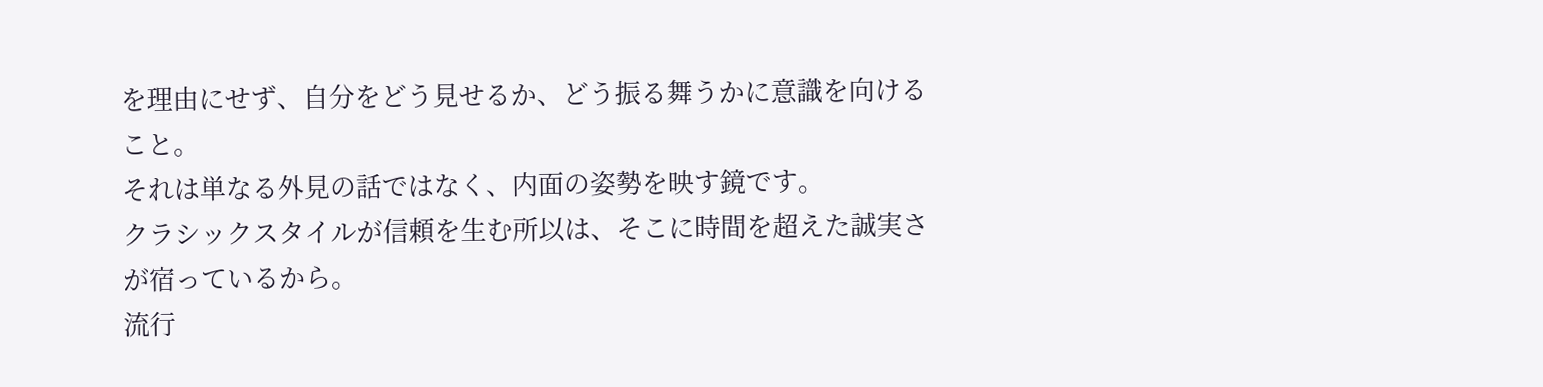を理由にせず、自分をどう見せるか、どう振る舞うかに意識を向けること。
それは単なる外見の話ではなく、内面の姿勢を映す鏡です。
クラシックスタイルが信頼を生む所以は、そこに時間を超えた誠実さが宿っているから。
流行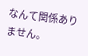なんて関係ありません。